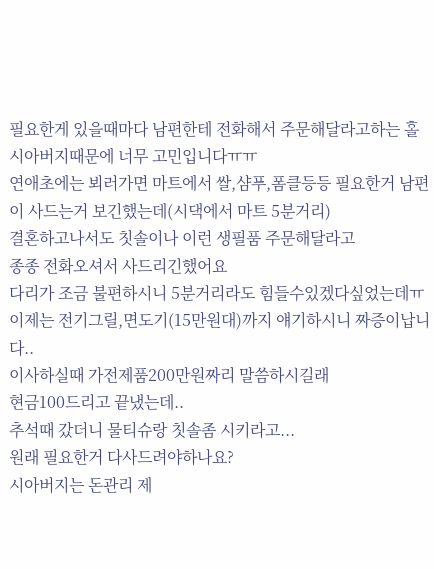필요한게 있을때마다 남편한테 전화해서 주문해달라고하는 홀시아버지때문에 너무 고민입니다ㅠㅠ
연애초에는 뵈러가면 마트에서 쌀,샴푸,폼클등등 필요한거 남편이 사드는거 보긴했는데(시댁에서 마트 5분거리)
결혼하고나서도 칫솔이나 이런 생필품 주문해달라고
종종 전화오셔서 사드리긴했어요
다리가 조금 불편하시니 5분거리라도 힘들수있겠다싶었는데ㅠ
이제는 전기그릴,면도기(15만원대)까지 얘기하시니 짜증이납니다..
이사하실때 가전제품200만원짜리 말씀하시길래
현금100드리고 끝냈는데..
추석때 갔더니 물티슈랑 칫솔좀 시키라고...
원래 필요한거 다사드려야하나요?
시아버지는 돈관리 제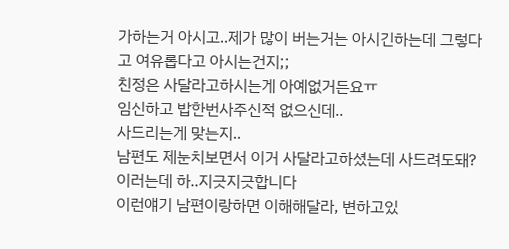가하는거 아시고..제가 많이 버는거는 아시긴하는데 그렇다고 여유롭다고 아시는건지;;
친정은 사달라고하시는게 아예없거든요ㅠ
임신하고 밥한번사주신적 없으신데..
사드리는게 맞는지..
남편도 제눈치보면서 이거 사달라고하셨는데 사드려도돼? 이러는데 하..지긋지긋합니다
이런얘기 남편이랑하면 이해해달라, 변하고있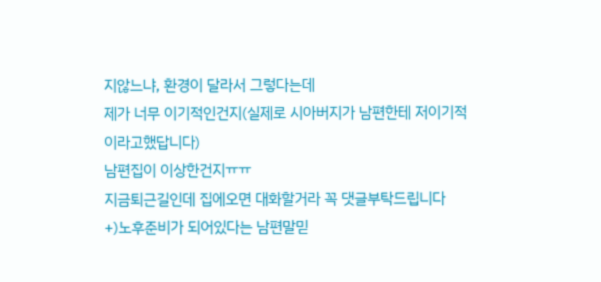지않느냐, 환경이 달라서 그렇다는데
제가 너무 이기적인건지(실제로 시아버지가 남편한테 저이기적이라고했답니다)
남편집이 이상한건지ㅠㅠ
지금퇴근길인데 집에오면 대화할거라 꼭 댓글부탁드립니다
+)노후준비가 되어있다는 남편말믿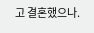고 결혼했으나.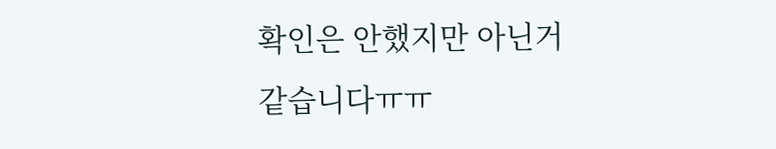확인은 안했지만 아닌거같습니다ㅠㅠ